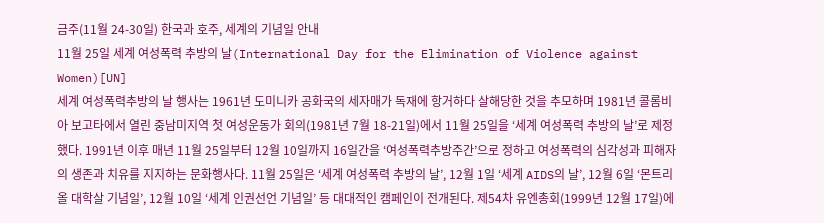금주(11월 24-30일) 한국과 호주, 세계의 기념일 안내
11월 25일 세계 여성폭력 추방의 날(International Day for the Elimination of Violence against Women)[UN]
세계 여성폭력추방의 날 행사는 1961년 도미니카 공화국의 세자매가 독재에 항거하다 살해당한 것을 추모하며 1981년 콜롬비아 보고타에서 열린 중남미지역 첫 여성운동가 회의(1981년 7월 18-21일)에서 11월 25일을 ‘세계 여성폭력 추방의 날’로 제정했다. 1991년 이후 매년 11월 25일부터 12월 10일까지 16일간을 ‘여성폭력추방주간’으로 정하고 여성폭력의 심각성과 피해자의 생존과 치유를 지지하는 문화행사다. 11월 25일은 ‘세계 여성폭력 추방의 날’, 12월 1일 ‘세계 AIDS의 날’, 12월 6일 ‘몬트리올 대학살 기념일’, 12월 10일 ‘세계 인권선언 기념일’ 등 대대적인 캠페인이 전개된다. 제54차 유엔총회(1999년 12월 17일)에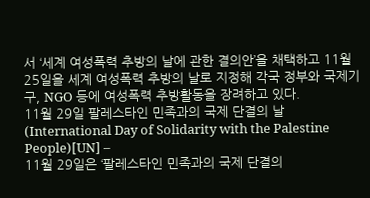서 ‘세계 여성폭력 추방의 날에 관한 결의안’을 채택하고 11월 25일을 세계 여성폭력 추방의 날로 지정해 각국 정부와 국제기구, NGO 등에 여성폭력 추방활동을 장려하고 있다.
11월 29일 팔레스타인 민족과의 국제 단결의 날(International Day of Solidarity with the Palestine People)[UN] –
11월 29일은 ‘팔레스타인 민족과의 국제 단결의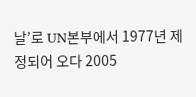날’로 UN본부에서 1977년 제정되어 오다 2005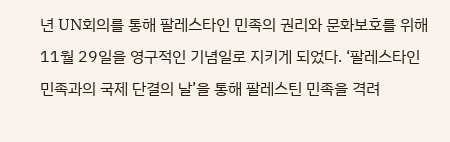년 UN회의를 통해 팔레스타인 민족의 권리와 문화보호를 위해 11월 29일을 영구적인 기념일로 지키게 되었다. ‘팔레스타인 민족과의 국제 단결의 날’을 통해 팔레스틴 민족을 격려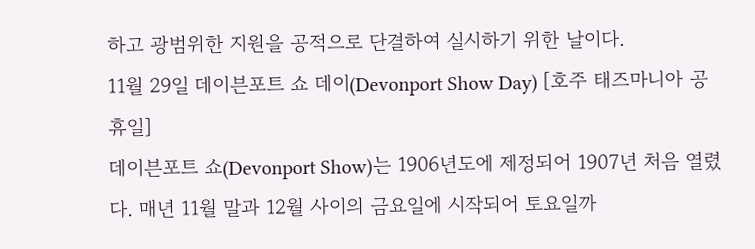하고 광범위한 지원을 공적으로 단결하여 실시하기 위한 날이다.
11월 29일 데이븐포트 쇼 데이(Devonport Show Day) [호주 태즈마니아 공휴일]
데이븐포트 쇼(Devonport Show)는 1906년도에 제정되어 1907년 처음 열렸다. 매년 11월 말과 12월 사이의 금요일에 시작되어 토요일까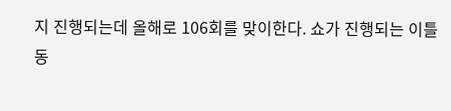지 진행되는데 올해로 106회를 맞이한다. 쇼가 진행되는 이틀동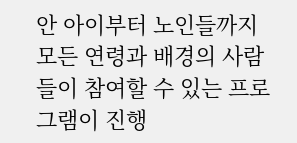안 아이부터 노인들까지 모든 연령과 배경의 사람들이 참여할 수 있는 프로그램이 진행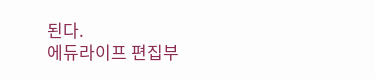된다.
에듀라이프 편집부